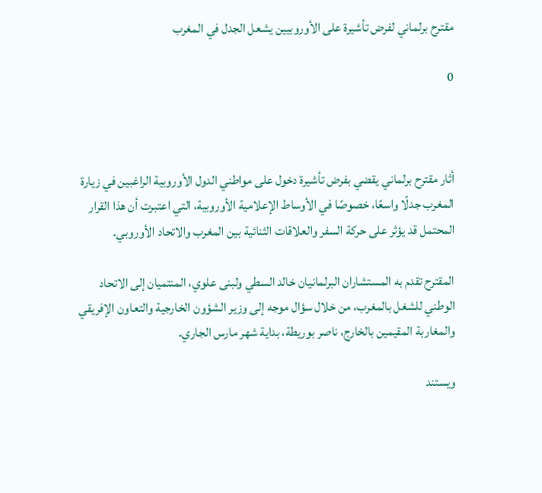مقترح برلماني لفرض تأشيرة على الأوروبيين يشعل الجدل في المغرب

0



أثار مقترح برلماني يقضي بفرض تأشيرة دخول على مواطني الدول الأوروبية الراغبين في زيارة المغرب جدلًا واسعًا، خصوصًا في الأوساط الإعلامية الأوروبية، التي اعتبرت أن هذا القرار المحتمل قد يؤثر على حركة السفر والعلاقات الثنائية بين المغرب والاتحاد الأوروبي.

المقترح تقدم به المستشاران البرلمانيان خالد السطي ولبنى علوي، المنتميان إلى الاتحاد الوطني للشغل بالمغرب، من خلال سؤال موجه إلى وزير الشؤون الخارجية والتعاون الإفريقي والمغاربة المقيمين بالخارج، ناصر بوريطة، بداية شهر مارس الجاري.

ويستند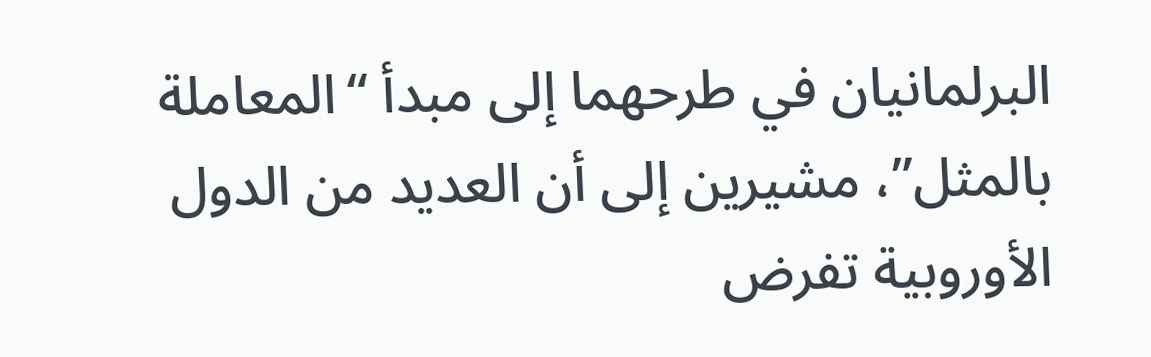البرلمانيان في طرحهما إلى مبدأ “المعاملة بالمثل”، مشيرين إلى أن العديد من الدول الأوروبية تفرض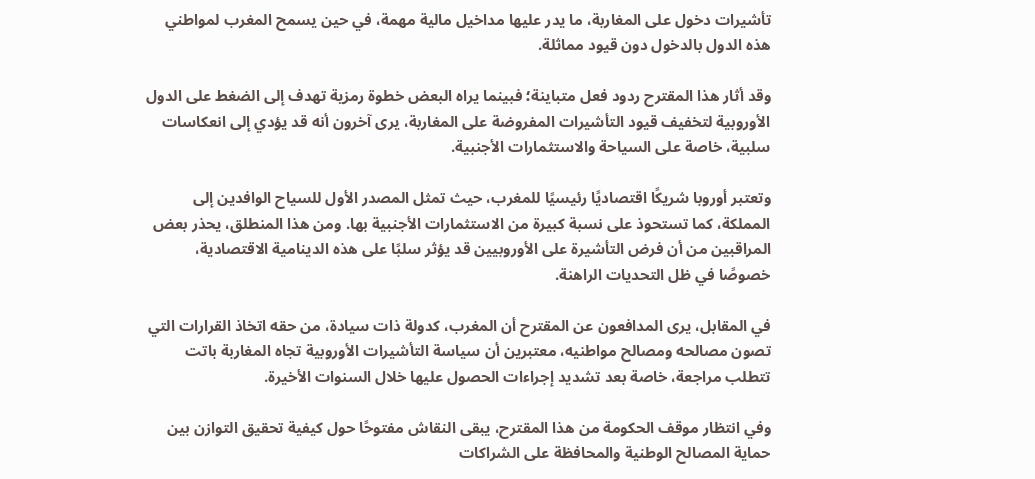تأشيرات دخول على المغاربة، ما يدر عليها مداخيل مالية مهمة، في حين يسمح المغرب لمواطني هذه الدول بالدخول دون قيود مماثلة.

وقد أثار هذا المقترح ردود فعل متباينة؛ فبينما يراه البعض خطوة رمزية تهدف إلى الضغط على الدول الأوروبية لتخفيف قيود التأشيرات المفروضة على المغاربة، يرى آخرون أنه قد يؤدي إلى انعكاسات سلبية، خاصة على السياحة والاستثمارات الأجنبية.

وتعتبر أوروبا شريكًا اقتصاديًا رئيسيًا للمغرب، حيث تمثل المصدر الأول للسياح الوافدين إلى المملكة، كما تستحوذ على نسبة كبيرة من الاستثمارات الأجنبية بها. ومن هذا المنطلق، يحذر بعض المراقبين من أن فرض التأشيرة على الأوروبيين قد يؤثر سلبًا على هذه الدينامية الاقتصادية، خصوصًا في ظل التحديات الراهنة.

في المقابل، يرى المدافعون عن المقترح أن المغرب، كدولة ذات سيادة، من حقه اتخاذ القرارات التي تصون مصالحه ومصالح مواطنيه، معتبرين أن سياسة التأشيرات الأوروبية تجاه المغاربة باتت تتطلب مراجعة، خاصة بعد تشديد إجراءات الحصول عليها خلال السنوات الأخيرة.

وفي انتظار موقف الحكومة من هذا المقترح، يبقى النقاش مفتوحًا حول كيفية تحقيق التوازن بين حماية المصالح الوطنية والمحافظة على الشراكات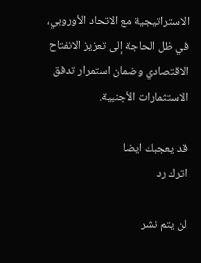الاستراتيجية مع الاتحاد الأوروبي، في ظل الحاجة إلى تعزيز الانفتاح الاقتصادي وضمان استمرار تدفق الاستثمارات الأجنبية.

قد يعجبك ايضا
اترك رد

لن يتم نشر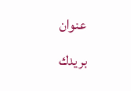عنوان بريدك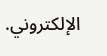الإلكتروني.